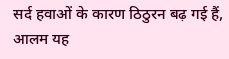सर्द हवाओं के कारण ठिठुरन बढ़ गई हैं, आलम यह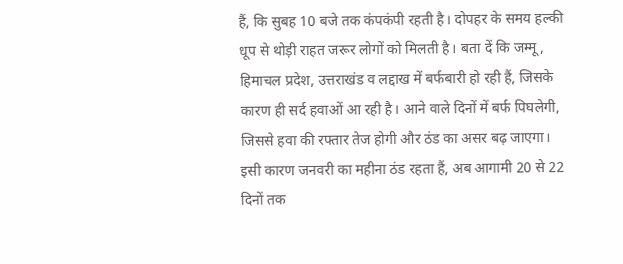हैं, कि सुबह 10 बजे तक कंपकंपी रहती है। दोपहर के समय हल्की धूप से थोड़ी राहत जरूर लोगों को मिलती है। बता दें कि जम्मू, हिमाचल प्रदेश, उत्तराखंड व लद्दाख में बर्फबारी हो रही हैं, जिसके कारण ही सर्द हवाओं आ रही है। आने वाले दिनों में बर्फ पिघलेगी, जिससे हवा की रफ्तार तेज होगी और ठंड का असर बढ़ जाएगा। इसी कारण जनवरी का महीना ठंड रहता हैं, अब आगामी 20 से 22 दिनों तक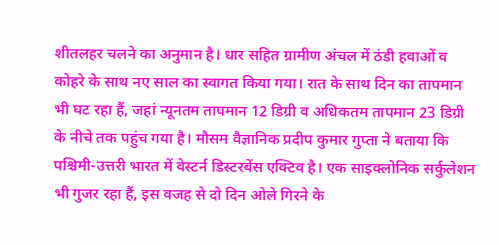शीतलहर चलने का अनुमान है। धार सहित ग्रामीण अंचल में ठंडी हवाओं व कोहरे के साथ नए साल का स्वागत किया गया। रात के साथ दिन का तापमान भी घट रहा हैं, जहां न्यूनतम तापमान 12 डिग्री व अधिकतम तापमान 23 डिग्री के नीचे तक पहुंच गया है। मौसम वैज्ञानिक प्रदीप कुमार गुप्ता ने बताया कि पश्चिमी-उत्तरी भारत में वेस्टर्न डिस्टरबेंस एक्टिव है। एक साइक्लोनिक सर्कुलेशन भी गुजर रहा हैं, इस वजह से दो दिन ओले गिरने के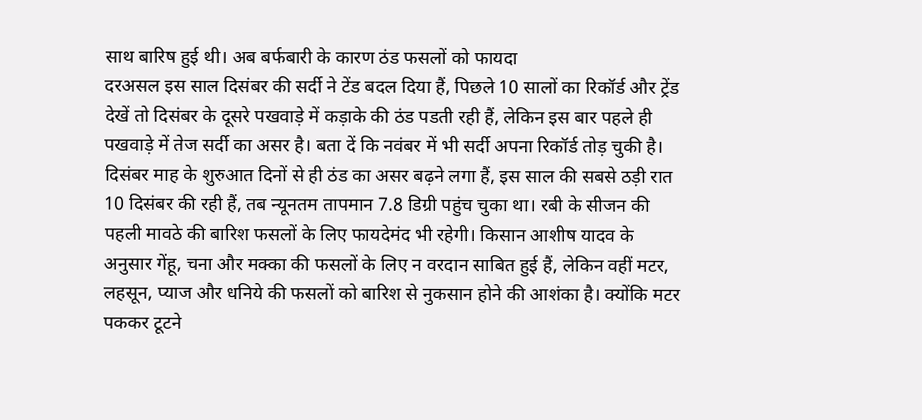साथ बारिष हुई थी। अब बर्फबारी के कारण ठंड फसलों को फायदा
दरअसल इस साल दिसंबर की सर्दी ने टेंड बदल दिया हैं, पिछले 10 सालों का रिकॉर्ड और ट्रेंड देखें तो दिसंबर के दूसरे पखवाड़े में कड़ाके की ठंड पडती रही हैं, लेकिन इस बार पहले ही पखवाड़े में तेज सर्दी का असर है। बता दें कि नवंबर में भी सर्दी अपना रिकॉर्ड तोड़ चुकी है। दिसंबर माह के शुरुआत दिनों से ही ठंड का असर बढ़ने लगा हैं, इस साल की सबसे ठड़ी रात 10 दिसंबर की रही हैं, तब न्यूनतम तापमान 7.8 डिग्री पहुंच चुका था। रबी के सीजन की पहली मावठे की बारिश फसलों के लिए फायदेमंद भी रहेगी। किसान आशीष यादव के अनुसार गेंहू, चना और मक्का की फसलों के लिए न वरदान साबित हुई हैं, लेकिन वहीं मटर, लहसून, प्याज और धनिये की फसलों को बारिश से नुकसान होने की आशंका है। क्योंकि मटर पककर टूटने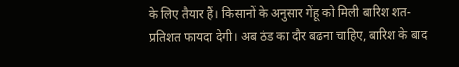के लिए तैयार हैं। किसानों के अनुसार गेंहू को मिली बारिश शत-प्रतिशत फायदा देगी। अब ठंड का दौर बढना चाहिए, बारिश के बाद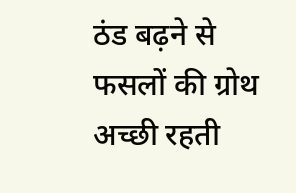ठंड बढ़ने से फसलों की ग्रोथ अच्छी रहती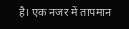है। एक नजर में तापमान